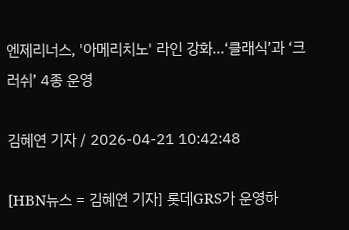엔제리너스, '아메리치노' 라인 강화...‘클래식’과 ‘크러쉬’ 4종 운영

김혜연 기자 / 2026-04-21 10:42:48

[HBN뉴스 = 김혜연 기자] 롯데GRS가 운영하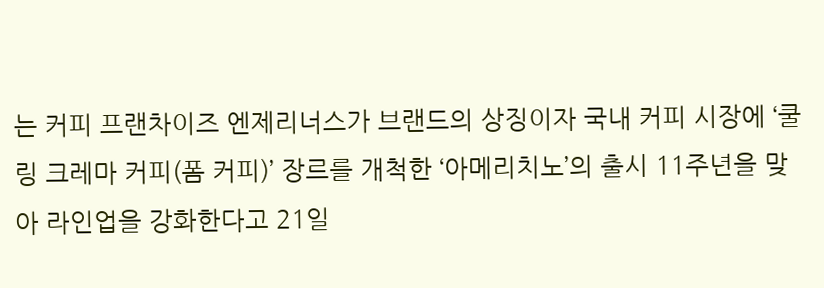는 커피 프랜차이즈 엔제리너스가 브랜드의 상징이자 국내 커피 시장에 ‘쿨링 크레마 커피(폼 커피)’ 장르를 개척한 ‘아메리치노’의 출시 11주년을 맞아 라인업을 강화한다고 21일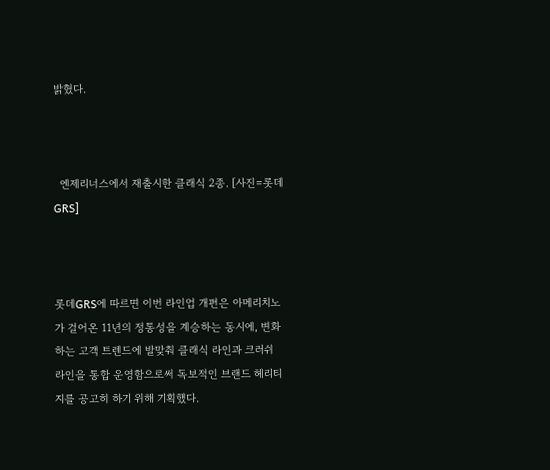밝혔다.



  엔제리너스에서 재출시한 클래식 2종. [사진=롯데GRS]



롯데GRS에 따르면 이번 라인업 개편은 아메리치노가 걸어온 11년의 정통성을 계승하는 동시에, 변화하는 고객 트렌드에 발맞춰 클래식 라인과 크러쉬 라인을 통합 운영함으로써 독보적인 브랜드 헤리티지를 공고히 하기 위해 기획했다.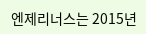엔제리너스는 2015년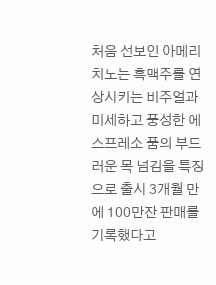처음 선보인 아메리치노는 흑맥주를 연상시키는 비주얼과 미세하고 풍성한 에스프레소 품의 부드러운 목 넘김을 특징으로 출시 3개월 만에 100만잔 판매를 기록했다고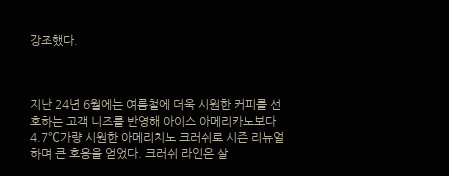강조했다.



지난 24년 6월에는 여름철에 더욱 시원한 커피를 선호하는 고객 니즈를 반영해 아이스 아메리카노보다 4.7℃가량 시원한 아메리치노 크러쉬로 시즌 리뉴얼 하며 큰 호응을 얻었다. 크러쉬 라인은 살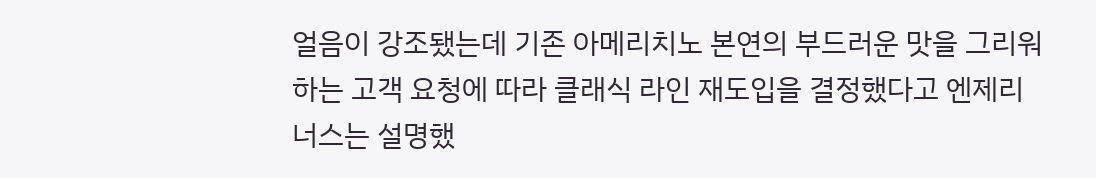얼음이 강조됐는데 기존 아메리치노 본연의 부드러운 맛을 그리워하는 고객 요청에 따라 클래식 라인 재도입을 결정했다고 엔제리너스는 설명했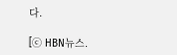다.

[ⓒ HBN뉴스.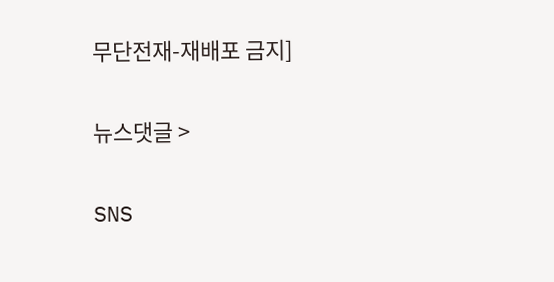무단전재-재배포 금지]

뉴스댓글 >

SNS